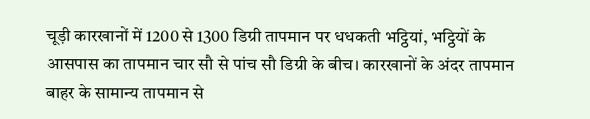चूड़ी कारखानों में 1200 से 1300 डिग्री तापमान पर धधकती भट्ठियां, भट्ठियों के आसपास का तापमान चार सौ से पांच सौ डिग्री के बीच। कारखानों के अंदर तापमान बाहर के सामान्य तापमान से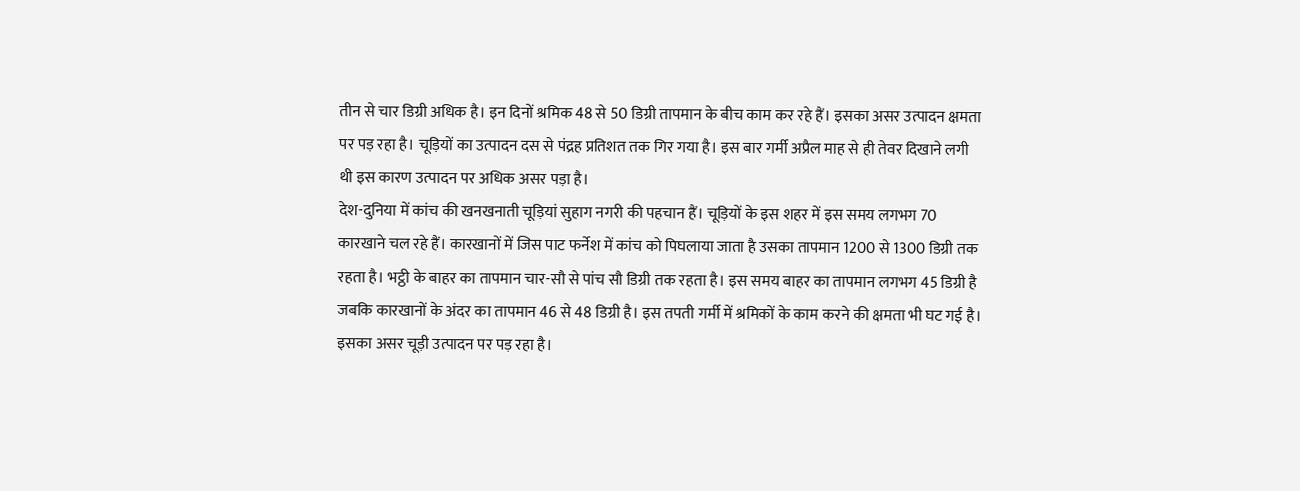तीन से चार डिग्री अधिक है। इन दिनों श्रमिक 48 से 50 डिग्री तापमान के बीच काम कर रहे हैं। इसका असर उत्पादन क्षमता पर पड़ रहा है। चूड़ियों का उत्पादन दस से पंद्रह प्रतिशत तक गिर गया है। इस बार गर्मी अप्रैल माह से ही तेवर दिखाने लगी थी इस कारण उत्पादन पर अधिक असर पड़ा है।
देश-दुनिया में कांच की खनखनाती चूड़ियां सुहाग नगरी की पहचान हैं। चूड़ियों के इस शहर में इस समय लगभग 70 कारखाने चल रहे हैं। कारखानों में जिस पाट फर्नेश में कांच को पिघलाया जाता है उसका तापमान 1200 से 1300 डिग्री तक रहता है। भट्ठी के बाहर का तापमान चार-सौ से पांच सौ डिग्री तक रहता है। इस समय बाहर का तापमान लगभग 45 डिग्री है जबकि कारखानों के अंदर का तापमान 46 से 48 डिग्री है। इस तपती गर्मी में श्रमिकों के काम करने की क्षमता भी घट गई है। इसका असर चूड़ी उत्पादन पर पड़ रहा है।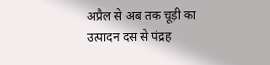अप्रैल से अब तक चूड़ी का उत्पादन दस से पंद्रह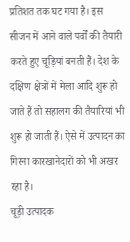प्रतिशत तक घट गया है। इस सीजन में आने वाले पर्वों की तैयारी करते हुए चूड़ियां बनती हैं। देश के दक्षिण क्षेत्रों में मेला आदि शुरू हो जाते हैं तो सहालग की तैयारियां भी शुरू हो जाती हैं। ऐसे में उत्पादन का गिरना कारखानेदारों को भी अखर रहा है।
चूड़ी उत्पादक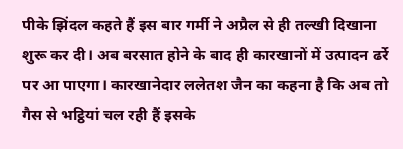पीके झिंदल कहते हैं इस बार गर्मी ने अप्रैल से ही तल्खी दिखाना शुरू कर दी। अब बरसात होने के बाद ही कारखानों में उत्पादन ढर्रे पर आ पाएगा। कारखानेदार ललेतश जैन का कहना है कि अब तो गैस से भट्ठियां चल रही हैं इसके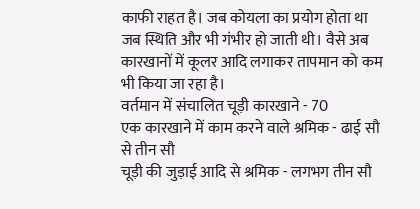काफी राहत है। जब कोयला का प्रयोग होता था जब स्थिति और भी गंभीर हो जाती थी। वैसे अब कारखानों में कूलर आदि लगाकर तापमान को कम भी किया जा रहा है।
वर्तमान में संचालित चूड़ी कारखाने - 70
एक कारखाने में काम करने वाले श्रमिक - ढाई सौ से तीन सौ
चूड़ी की जुड़ाई आदि से श्रमिक - लगभग तीन सौ